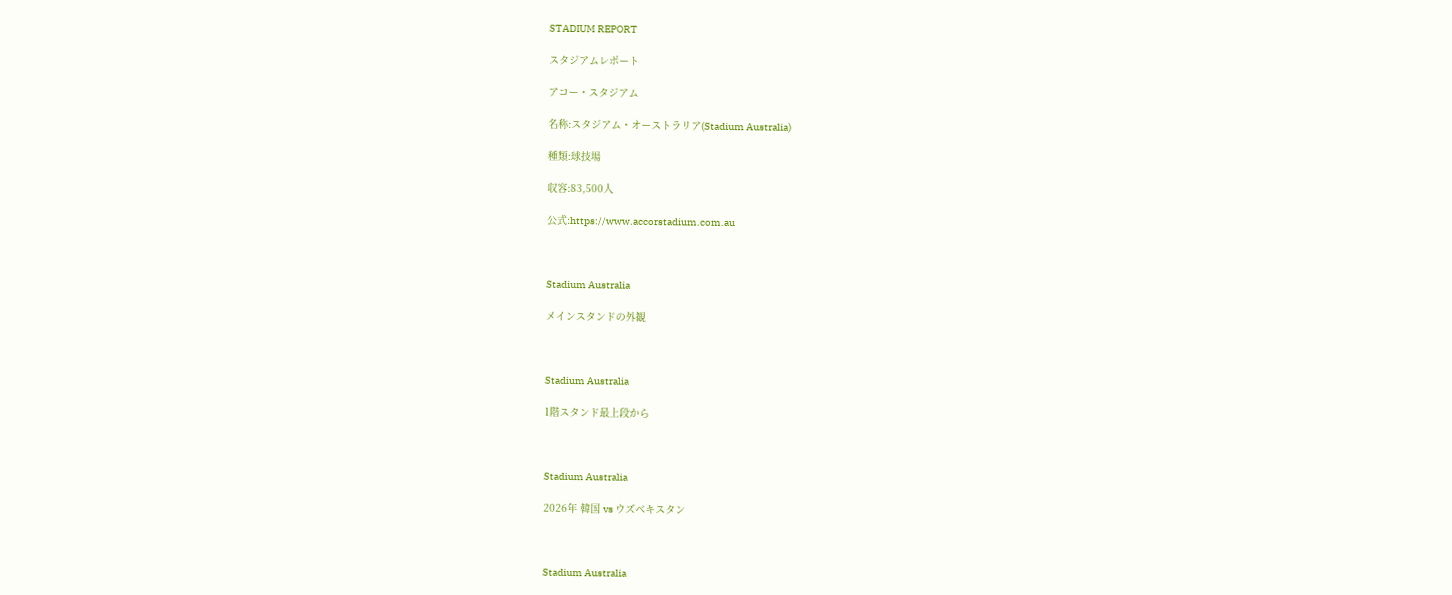STADIUM REPORT

スタジアムレポート

アコー・スタジアム

名称:スタジアム・オーストラリア(Stadium Australia)

種類:球技場

収容:83,500人

公式:https://www.accorstadium.com.au



Stadium Australia

メインスタンドの外観



Stadium Australia

1階スタンド最上段から



Stadium Australia

2026年 韓国 vs ウズベキスタン



Stadium Australia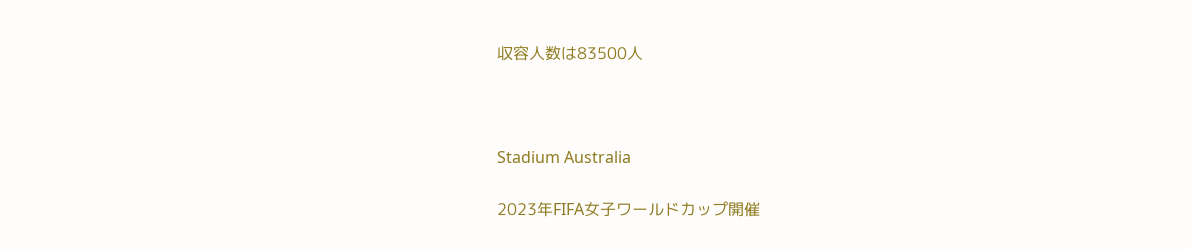収容人数は83500人



Stadium Australia

2023年FIFA女子ワールドカップ開催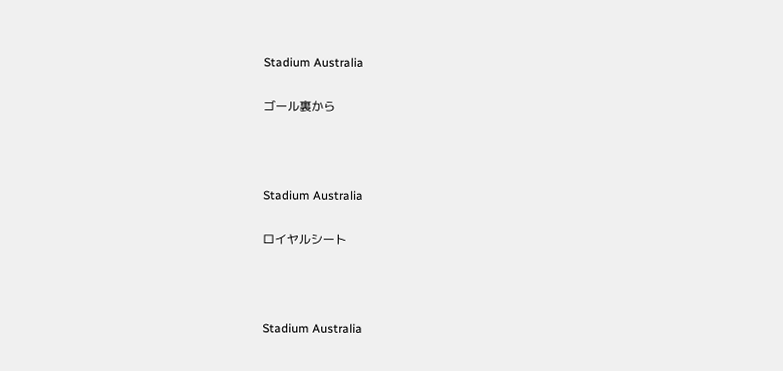Stadium Australia

ゴール裏から



Stadium Australia

ロイヤルシート



Stadium Australia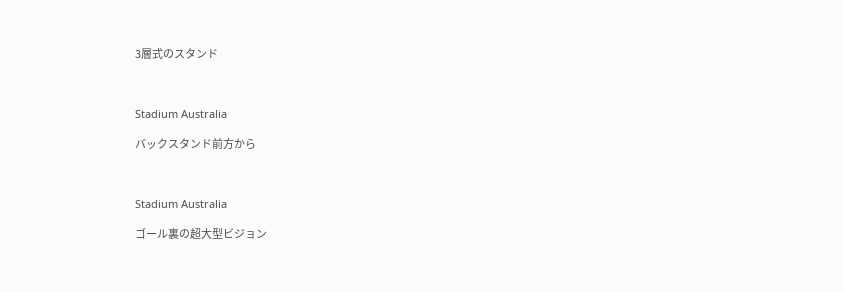3層式のスタンド



Stadium Australia

バックスタンド前方から



Stadium Australia

ゴール裏の超大型ビジョン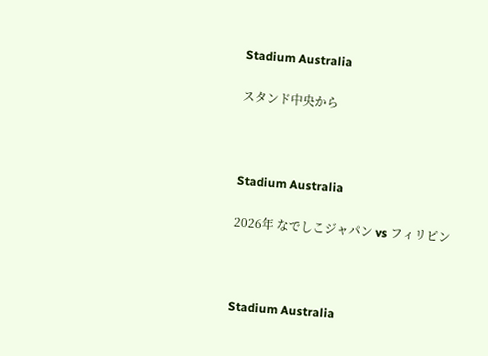Stadium Australia

スタンド中央から



Stadium Australia

2026年 なでしこジャパン vs フィリピン



Stadium Australia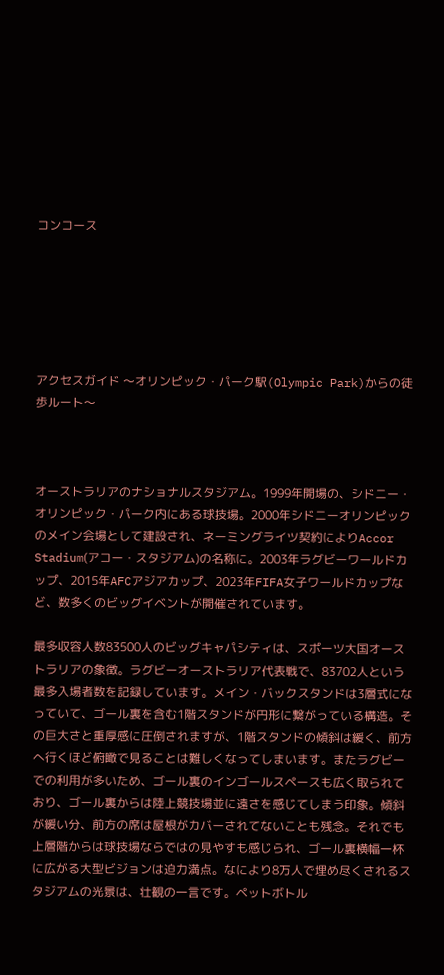コンコース






アクセスガイド 〜オリンピック・パーク駅(Olympic Park)からの徒歩ルート〜



オーストラリアのナショナルスタジアム。1999年開場の、シドニー・オリンピック・パーク内にある球技場。2000年シドニーオリンピックのメイン会場として建設され、ネーミングライツ契約によりAccor Stadium(アコー・スタジアム)の名称に。2003年ラグビーワールドカップ、2015年AFCアジアカップ、2023年FIFA女子ワールドカップなど、数多くのビッグイベントが開催されています。

最多収容人数83500人のビッグキャパシティは、スポーツ大国オーストラリアの象徴。ラグビーオーストラリア代表戦で、83702人という最多入場者数を記録しています。メイン・バックスタンドは3層式になっていて、ゴール裏を含む1階スタンドが円形に繋がっている構造。その巨大さと重厚感に圧倒されますが、1階スタンドの傾斜は緩く、前方へ行くほど俯瞰で見ることは難しくなってしまいます。またラグビーでの利用が多いため、ゴール裏のインゴールスペースも広く取られており、ゴール裏からは陸上競技場並に遠さを感じてしまう印象。傾斜が緩い分、前方の席は屋根がカバーされてないことも残念。それでも上層階からは球技場ならではの見やすも感じられ、ゴール裏横幅一杯に広がる大型ビジョンは迫力満点。なにより8万人で埋め尽くされるスタジアムの光景は、壮観の一言です。ペットボトル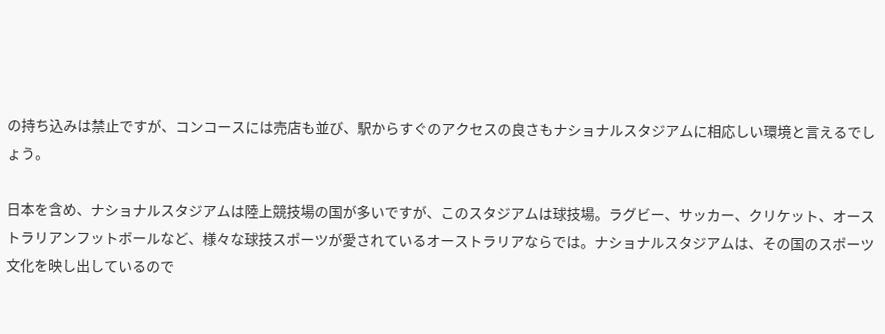の持ち込みは禁止ですが、コンコースには売店も並び、駅からすぐのアクセスの良さもナショナルスタジアムに相応しい環境と言えるでしょう。

日本を含め、ナショナルスタジアムは陸上競技場の国が多いですが、このスタジアムは球技場。ラグビー、サッカー、クリケット、オーストラリアンフットボールなど、様々な球技スポーツが愛されているオーストラリアならでは。ナショナルスタジアムは、その国のスポーツ文化を映し出しているので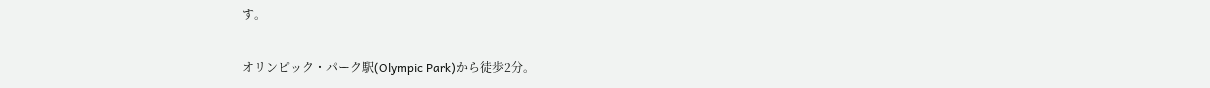す。

オリンピック・パーク駅(Olympic Park)から徒歩2分。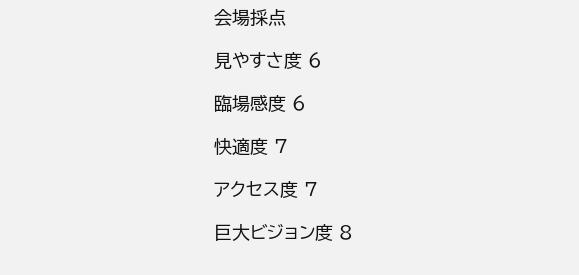会場採点

見やすさ度 6

臨場感度 6

快適度 7

アクセス度 7

巨大ビジョン度 8